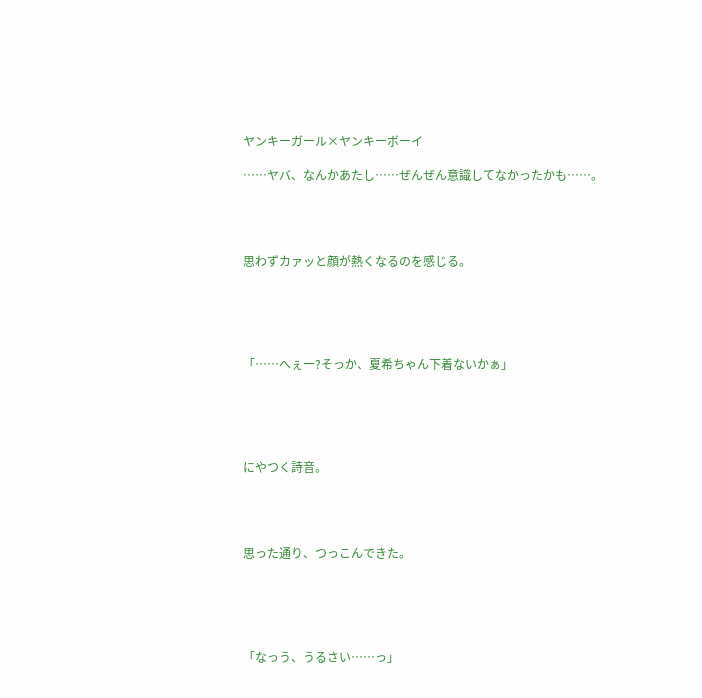ヤンキーガール×ヤンキーボーイ

……ヤバ、なんかあたし……ぜんぜん意識してなかったかも……。




思わずカァッと顔が熱くなるのを感じる。





「……へぇー?そっか、夏希ちゃん下着ないかぁ」





にやつく詩音。




思った通り、つっこんできた。





「なっう、うるさい……っ」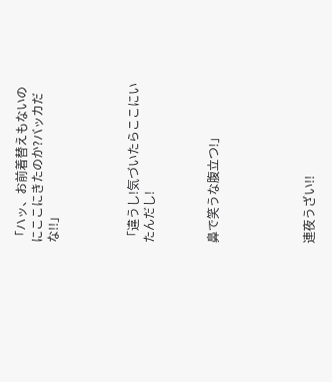「ハッ、お前着替えもないのにここにきたのか?バッカだな!!」




「違うし!気づいたらここにいたんだし!



鼻で笑うな腹立つ!」





連夜うざい!!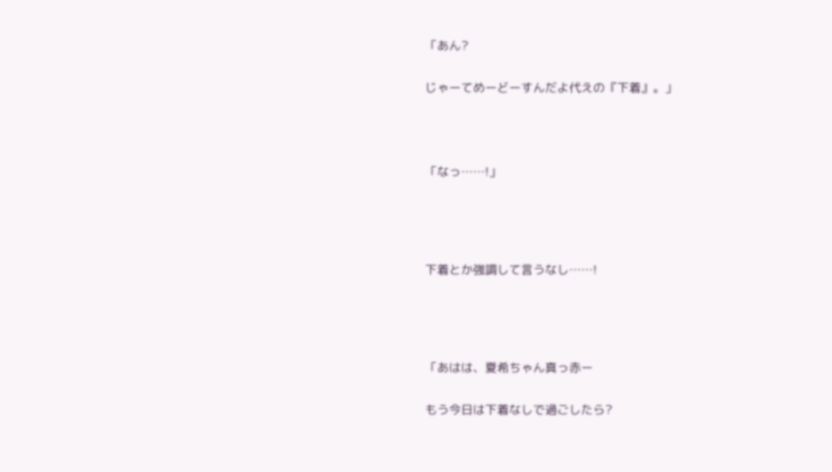「あん?


じゃーてめーどーすんだよ代えの『下着』。」





「なっ……!」






下着とか強調して言うなし……!






「あはは、夏希ちゃん真っ赤ー


もう今日は下着なしで過ごしたら?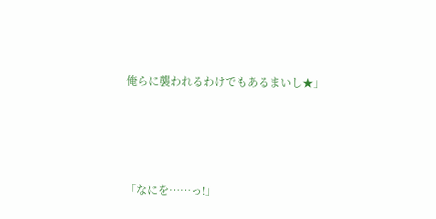俺らに襲われるわけでもあるまいし★」





「なにを……っ!」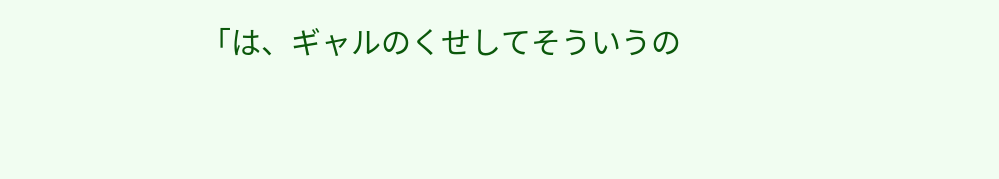「は、ギャルのくせしてそういうの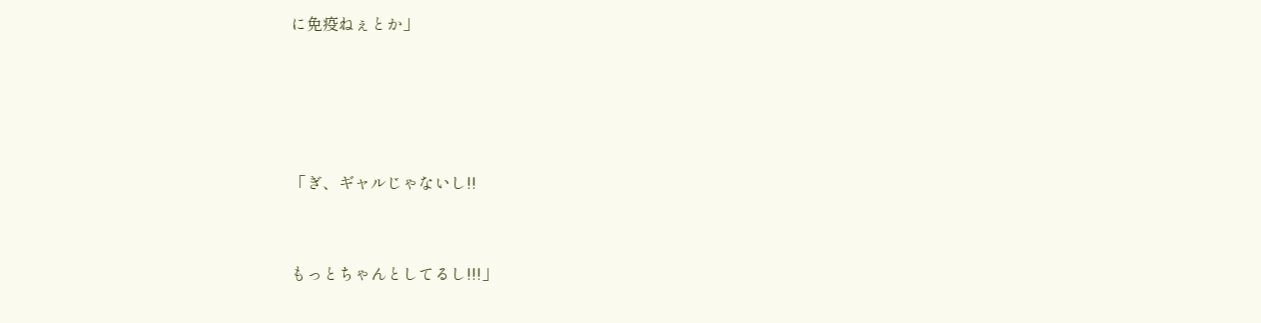に免疫ねぇとか」






「ぎ、ギャルじゃないし!!



もっとちゃんとしてるし!!!」